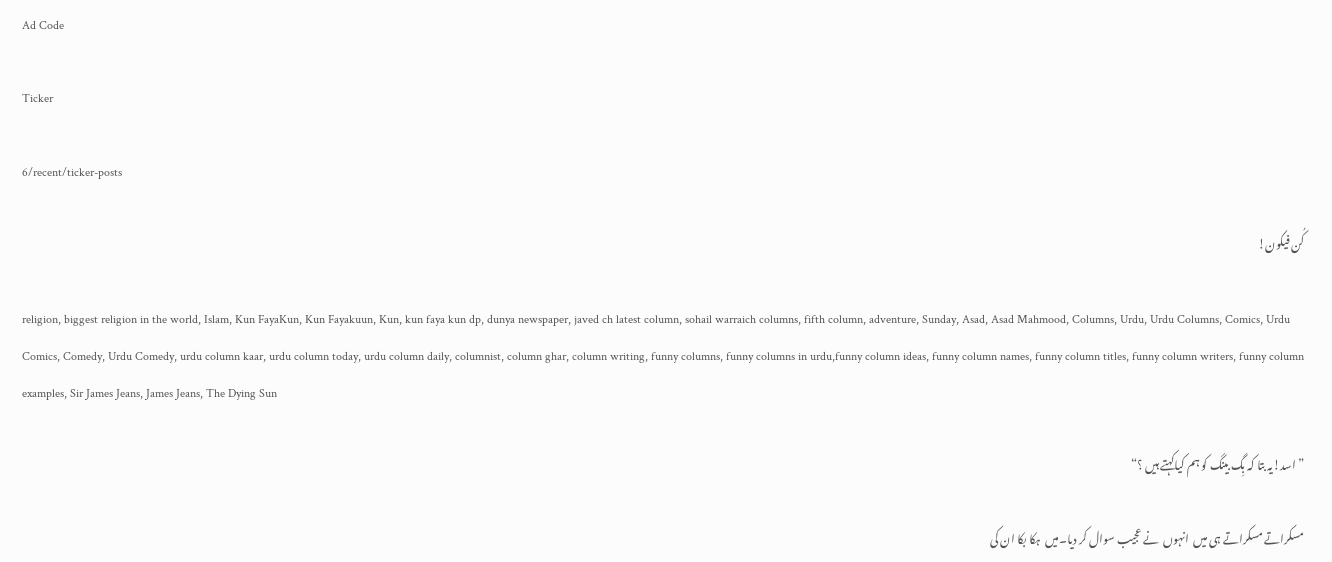Ad Code

Ticker

6/recent/ticker-posts

کُن فیکون!

religion, biggest religion in the world, Islam, Kun FayaKun, Kun Fayakuun, Kun, kun faya kun dp, dunya newspaper, javed ch latest column, sohail warraich columns, fifth column, adventure, Sunday, Asad, Asad Mahmood, Columns, Urdu, Urdu Columns, Comics, Urdu Comics, Comedy, Urdu Comedy, urdu column kaar, urdu column today, urdu column daily, columnist, column ghar, column writing, funny columns, funny columns in urdu,funny column ideas, funny column names, funny column titles, funny column writers, funny column examples, Sir James Jeans, James Jeans, The Dying Sun

”اسد!یہ بتا کہ بِگ بینگ کو ہم کیاکہتے ہیں ؟“

مسکراتے مسکراتے ہی میں  انہوں  نے عجیب سوال کر دیا۔میں  ہکا بکا ان کی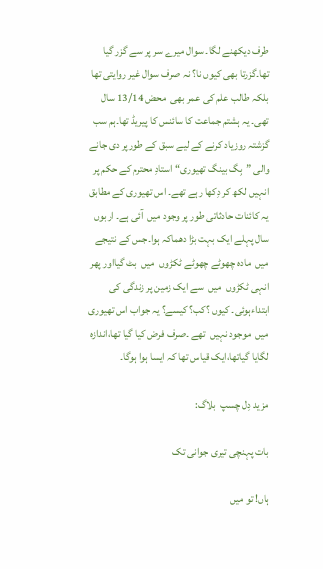طرف دیکھنے لگا۔ سوال میرے سر پر سے گزر گیا تھا۔گزرتا بھی کیوں نا؟ نہ صرف سوال غیر روایتی تھا بلکہ طالب علم کی عمر بھی  محض 13/14 سال تھی۔ یہ ہشتم جماعت کا سائنس کا پیریڈ تھا۔ہم سب گزشتہ روزیاد کرنے کے لیے سبق کے طورپر دی جانے والی ”بِگ بینگ تھیوری“ استادِ محترم کے حکم پر انہیں لکھ کر دِکھا رہے تھے۔ اس تھیوری کے مطابق یہ کائنات حادثاتی طور پر وجود میں  آئی ہے۔ اربوں  سال پہلے ایک بہت بڑا دھماکہ ہوا۔جس کے نتیجے میں  مادہ چھوٹے چھوٹے ٹکڑوں  میں  بٹ گیااور پھر انہی ٹکڑوں  میں  سے ایک زمین پر زندگی کی ابتداءہوئی۔ کیوں ؟کب؟ کیسے؟ یہ جواب اس تھیوری میں  موجود نہیں  تھے ۔صرف فرض کیا گیا تھا،اندازہ لگایا گیاتھا،ایک قیاس تھا کہ ایسا ہوا ہوگا۔

مزید دِل چسپ  بلاگ:

بات پہنچی تیری جوانی تک

ہاں! تو میں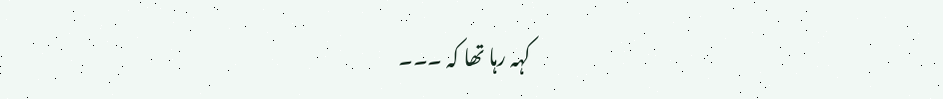کہہ رہا تھا کہ ۔۔۔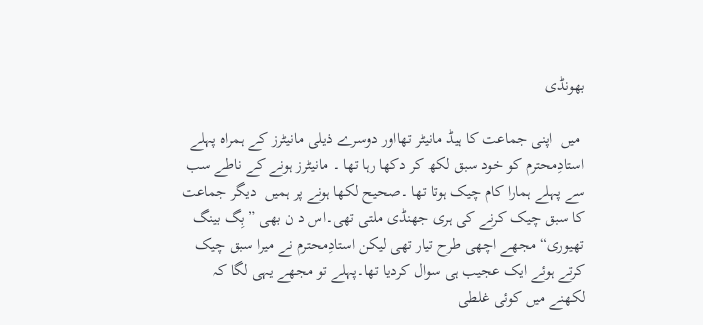بھونڈی

 میں  اپنی جماعت کا ہیڈ مانیٹر تھااور دوسرے ذیلی مانیٹرز کے ہمراہ پہلے استادِمحترم کو خود سبق لکھ کر دکھا رہا تھا ۔ مانیٹرز ہونے کے ناطے سب سے پہلے ہمارا کام چیک ہوتا تھا ۔صحیح لکھا ہونے پر ہمیں  دیگر جماعت کا سبق چیک کرنے کی ہری جھنڈی ملتی تھی۔اس د ن بھی ”بِگ بینگ تھیوری“مجھے اچھی طرح تیار تھی لیکن استادِمحترم نے میرا سبق چیک کرتے ہوئے ایک عجیب ہی سوال کردیا تھا۔پہلے تو مجھے یہی لگا کہ  لکھنے میں کوئی غلطی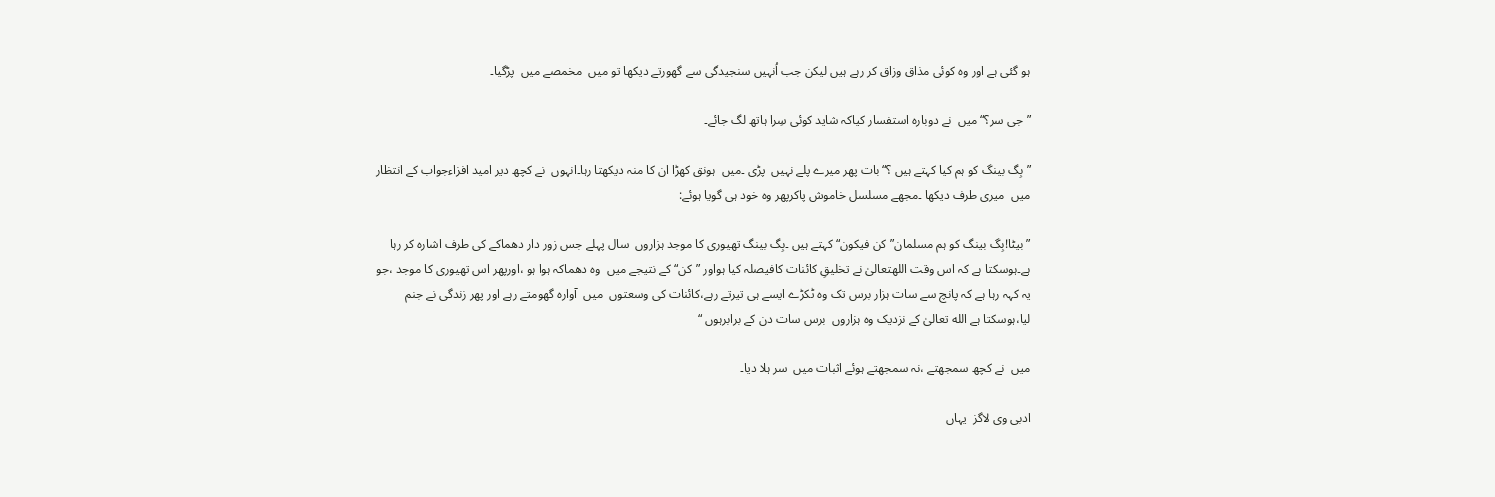ہو گئی ہے اور وہ کوئی مذاق وزاق کر رہے ہیں لیکن جب اُنہیں سنجیدگی سے گھورتے دیکھا تو میں  مخمصے میں  پڑگیا۔

”جی سر؟“میں  نے دوبارہ استفسار کیاکہ شاید کوئی سِرا ہاتھ لگ جائے۔

”بِگ بینگ کو ہم کیا کہتے ہیں ؟“بات پھر میرے پلے نہیں  پڑی ۔میں  ہونق کھڑا ان کا منہ دیکھتا رہا۔انہوں  نے کچھ دیر امید افزاءجواب کے انتظار میں  میری طرف دیکھا ۔مجھے مسلسل خاموش پاکرپھر وہ خود ہی گویا ہوئے:

”بیٹا!بِگ بینگ کو ہم مسلمان”کن فیکون“ کہتے ہیں ۔بِگ بینگ تھیوری کا موجد ہزاروں  سال پہلے جس زور دار دھماکے کی طرف اشارہ کر رہا ہے۔ہوسکتا ہے کہ اس وقت اللهتعالیٰ نے تخلیقِ کائنات کافیصلہ کیا ہواور ”کن“کے نتیجے میں  وہ دھماکہ ہوا ہو ،اورپھر اس تھیوری کا موجد ،جو یہ کہہ رہا ہے کہ پانچ سے سات ہزار برس تک وہ ٹکڑے ایسے ہی تیرتے رہے،کائنات کی وسعتوں  میں  آوارہ گھومتے رہے اور پھر زندگی نے جنم لیا،ہوسکتا ہے الله تعالیٰ کے نزدیک وہ ہزاروں  برس سات دن کے برابرہوں “

میں  نے کچھ سمجھتے ،نہ سمجھتے ہوئے اثبات میں  سر ہلا دیا۔

ادبی وی لاگز  یہاں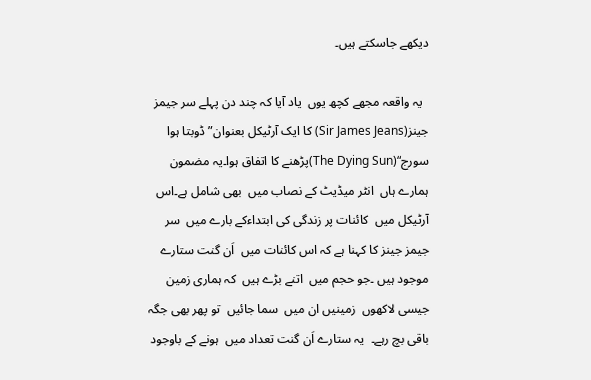دیکھے جاسکتے ہیں۔

  یہ واقعہ مجھے کچھ یوں  یاد آیا کہ چند دن پہلے سر جیمز جینز(Sir James Jeans) کا ایک آرٹیکل بعنوان”ڈوبتا ہوا سورج“(The Dying Sun)پڑھنے کا اتفاق ہوا۔یہ مضمون ہمارے ہاں  انٹر میڈیٹ کے نصاب میں  بھی شامل ہے۔اس آرٹیکل میں  کائنات پر زندگی کی ابتداءکے بارے میں  سر جیمز جینز کا کہنا ہے کہ اس کائنات میں  اَن گنت ستارے موجود ہیں ۔جو حجم میں  اتنے بڑے ہیں  کہ ہماری زمین جیسی لاکھوں  زمینیں ان میں  سما جائیں  تو پھر بھی جگہ باقی بچ رہے۔  یہ ستارے اَن گنت تعداد میں  ہونے کے باوجود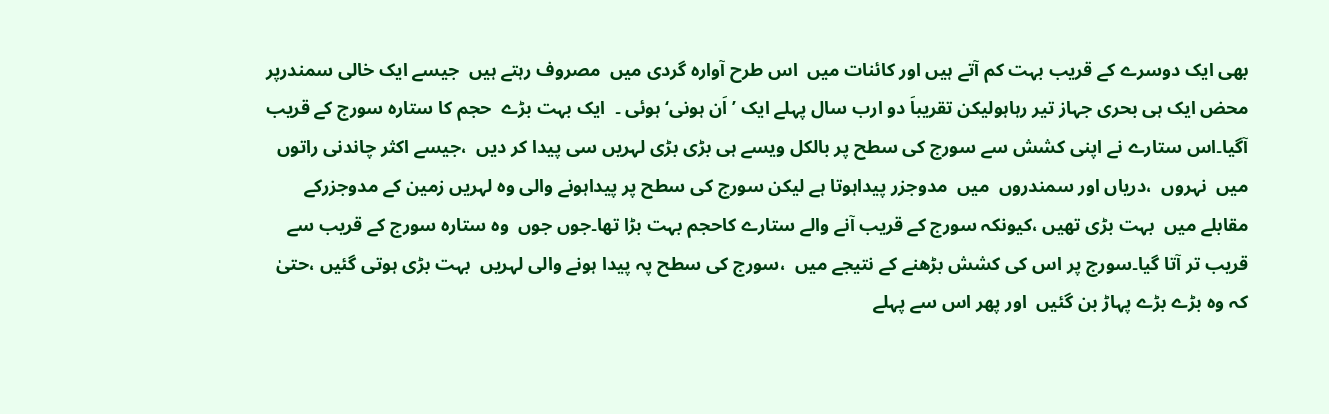بھی ایک دوسرے کے قریب بہت کم آتے ہیں اور کائنات میں  اس طرح آوارہ گردی میں  مصروف رہتے ہیں  جیسے ایک خالی سمندرپر محض ایک ہی بحری جہاز تیر رہاہولیکن تقریباَ دو ارب سال پہلے ایک ’اَن ہونی‘ ہوئی ۔  ایک بہت بڑے  حجم کا ستارہ سورج کے قریب آگیا۔اس ستارے نے اپنی کشش سے سورج کی سطح پر بالکل ویسے ہی بڑی بڑی لہریں سی پیدا کر دیں  ،جیسے اکثر چاندنی راتوں میں  نہروں  ،دریاں اور سمندروں  میں  مدوجزر پیداہوتا ہے لیکن سورج کی سطح پر پیداہونے والی وہ لہریں زمین کے مدوجزرکے مقابلے میں  بہت بڑی تھیں ،کیونکہ سورج کے قریب آنے والے ستارے کاحجم بہت بڑا تھا۔جوں جوں  وہ ستارہ سورج کے قریب سے قریب تر آتا گیا۔سورج پر اس کی کشش بڑھنے کے نتیجے میں  ،سورج کی سطح پہ پیدا ہونے والی لہریں  بہت بڑی ہوتی گئیں ،حتیٰ کہ وہ بڑے بڑے پہاڑ بن گئیں  اور پھر اس سے پہلے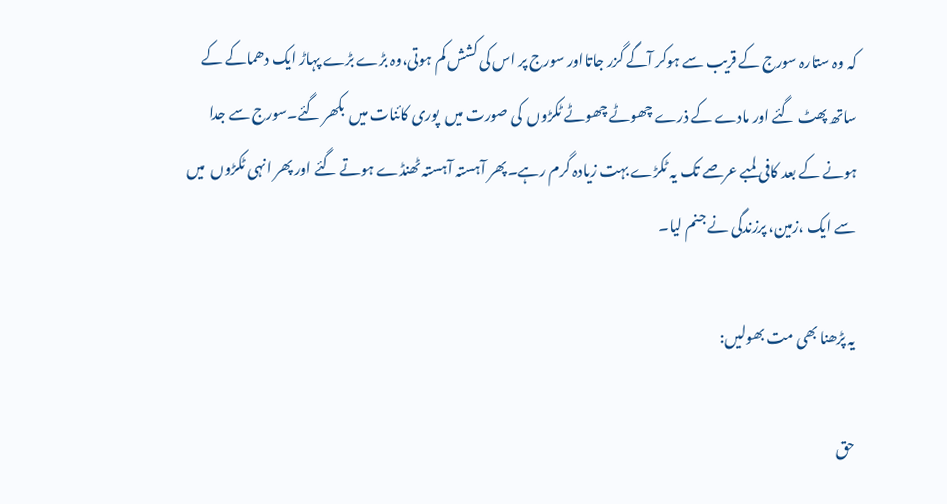کہ وہ ستارہ سورج کے قریب سے ہوکر آگے گزر جاتااور سورج پر اس کی کشش کم ہوتی،وہ بڑے بڑے پہاڑ ایک دھماکے کے ساتھ پھٹ گئے اور مادے کے ذرے چھوٹے چھوٹے ٹکڑوں  کی صورت میں  پوری کائنات میں  بکھر گئے۔سورج سے جدا ہونے کے بعد کافی لمبے عرصے تک یہ ٹکڑے بہت زیادہ گرم رہے۔پھر آہستہ آہستہ ٹھنڈے ہوتے گئے اور پھر انہی ٹکڑوں  میں  سے ایک ،زمین، پرزندگی نے جنم لیا۔

یہ پڑھنا بھی مت بھولیں:

حق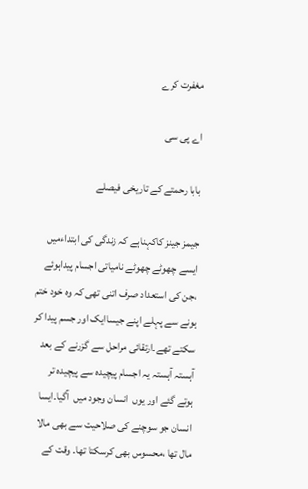مغفرت کرے

اے پی سی

بابا رحمتے کے تاریخی فیصلے

جیمز جینز کاکہناہے کہ زندگی کی ابتداءمیں  ایسے چھوٹے چھوٹے نامیاتی اجسام پیداہوئے ،جن کی استعداد صرف اتنی تھی کہ وہ خود ختم ہونے سے پہلے اپنے جیساایک اور جسم پیدا کر سکتے تھے۔ارتقائی مراحل سے گزرنے کے بعد آہستہ آہستہ یہ اجسام پیچیدہ سے پیچیدہ تر ہوتے گئے اور یوں  انسان وجود میں  آگیا۔ایسا انسان جو سوچنے کی صلاحیت سے بھی مالا مال تھا ،محسوس بھی کرسکتا تھا۔ وقت کے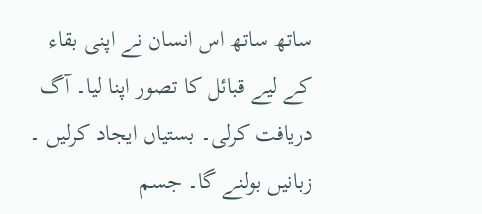ساتھ ساتھ اس انسان نے اپنی بقاء کے لیے قبائل کا تصور اپنا لیا۔ آگ دریافت کرلی۔ بستیاں ایجاد کرلیں ۔ زبانیں بولنے گا۔ جسم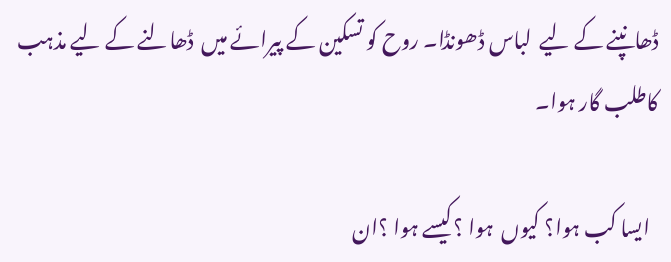ڈھانپنے کے لیے  لباس ڈھونڈا۔ روح کو تسکین کے پیرائے میں  ڈھالنے کے لیے مذہب کاطلب گار ہوا۔

  ایسا کب ہوا؟ کیوں  ہوا ؟کیسے ہوا ؟ان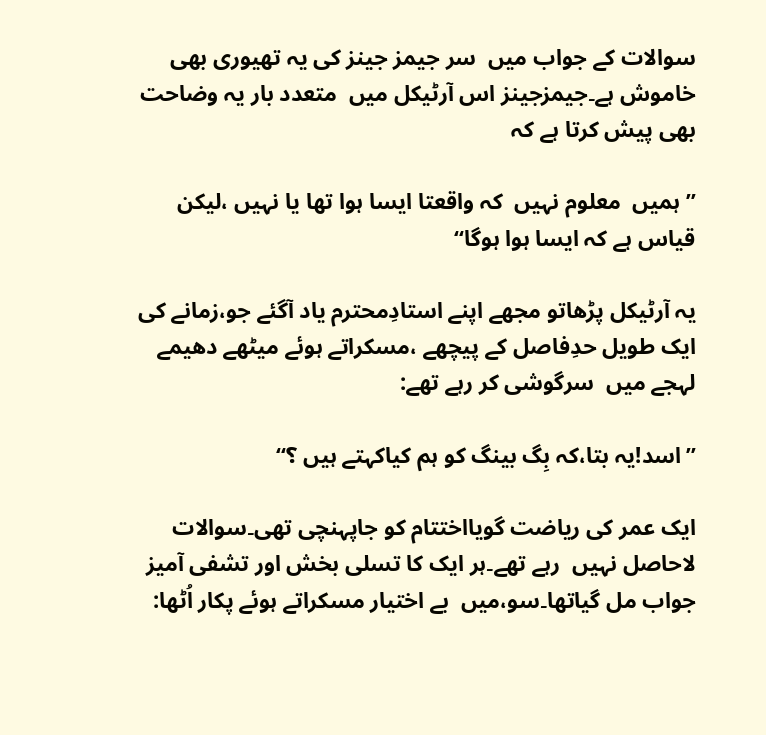سوالات کے جواب میں  سر جیمز جینز کی یہ تھیوری بھی خاموش ہے۔جیمزجینز اس آرٹیکل میں  متعدد بار یہ وضاحت بھی پیش کرتا ہے کہ

” ہمیں  معلوم نہیں  کہ واقعتا ایسا ہوا تھا یا نہیں ،لیکن قیاس ہے کہ ایسا ہوا ہوگا“

یہ آرٹیکل پڑھاتو مجھے اپنے استادِمحترم یاد آگئے جو،زمانے کی ایک طویل حدِفاصل کے پیچھے ،مسکراتے ہوئے میٹھے دھیمے لہجے میں  سرگوشی کر رہے تھے:

”اسد!یہ بتا،کہ بِگ بینگ کو ہم کیاکہتے ہیں ؟“

ایک عمر کی ریاضت گویااختتام کو جاپہنچی تھی۔سوالات لاحاصل نہیں  رہے تھے۔ہر ایک کا تسلی بخش اور تشفی آمیز جواب مل گیاتھا۔سو،میں  بے اختیار مسکراتے ہوئے پکار اُٹھا: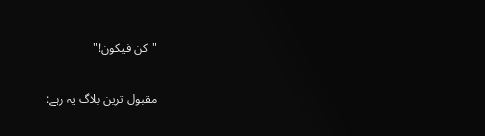"کن فیکون!"

مقبول ترین بلاگ یہ رہے: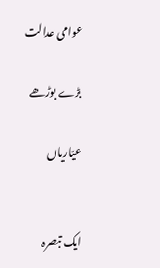عوامی عدالت

بڑے بوڑھے

عیّاریاں


ایک تبصرہ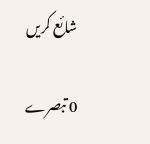شائع کریں

0 تبصرے